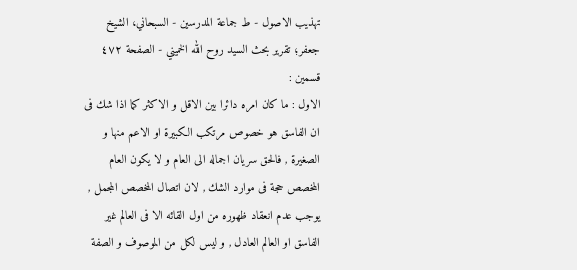تهذيب الاصول - ط جماعة المدرسين - السبحاني، الشيخ جعفر؛ تقرير بحث السيد روح الله الخميني - الصفحة ٤٧٢
قسمين :
الاول : ما كان امره دائرا بين الاقل و الاكثر كما اذا شك فى ان الفاسق هو خصوص مرتكب الكبيرة او الاعم منها و الصغيرة , فالحق سريان اجماله الى العام و لا يكون العام المخصص حجة فى موارد الشك , لان اتصال المخصص المجمل , يوجب عدم انعقاد ظهوره من اول القائه الا فى العالم غير الفاسق او العالم العادل , و ليس لكل من الموصوف و الصفة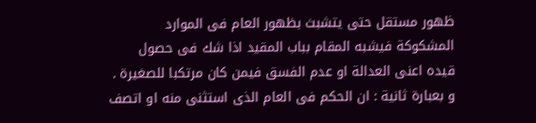ظهور مستقل حتى يتشبث بظهور العام فى الموارد المشكوكة فيشبه المقام بباب المقيد اذا شك فى حصول قيده اعنى العدالة او عدم الفسق فيمن كان مرتكبا للصغيرة .
و بعبارة ثانية : ان الحكم فى العام الذى استثنى منه او اتصف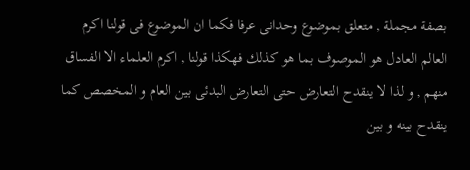بصفة مجملة , متعلق بموضوع وحدانى عرفا فكما ان الموضوع فى قولنا اكرم العالم العادل هو الموصوف بما هو كذلك فهكذا قولنا , اكرم العلماء الا الفساق منهم , و لذا لا ينقدح التعارض حتى التعارض البدئى بين العام و المخصص كما ينقدح بينه و بين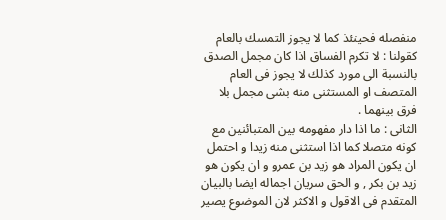منفصله فحينئذ كما لا يجوز التمسك بالعام كقولنا : لا تكرم الفساق اذا كان مجمل الصدق بالنسبة الى مورد كذلك لا يجوز فى العام المتصف او المستثنى منه بشى مجمل بلا فرق بينهما .
الثانى : ما اذا دار مفهومه بين المتبائنين مع كونه متصلا كما اذا استثنى منه زيدا و احتمل ان يكون المراد هو زيد بن عمرو و ان يكون هو زيد بن بكر , و الحق سريان اجماله ايضا بالبيان المتقدم فى الاقول و الاكثر لان الموضوع يصير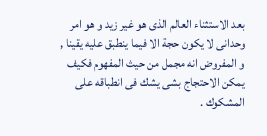بعد الاستثناء العالم الذى هو غير زيد و هو امر وحدانى لا يكون حجة الا فيما ينطبق عليه يقينا , و المفروض انه مجمل من حيث المفهوم فكيف يمكن الاحتجاج بشى يشك فى انطباقه على المشكوك .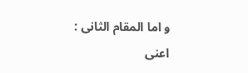و اما المقام الثانى : اعنى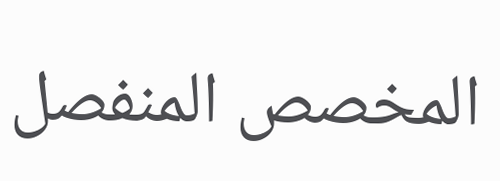المخصص المنفصل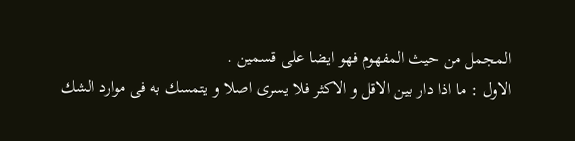المجمل من حيث المفهوم فهو ايضا على قسمين .
الاول : ما اذا دار بين الاقل و الاكثر فلا يسرى اصلا و يتمسك به فى موارد الشك